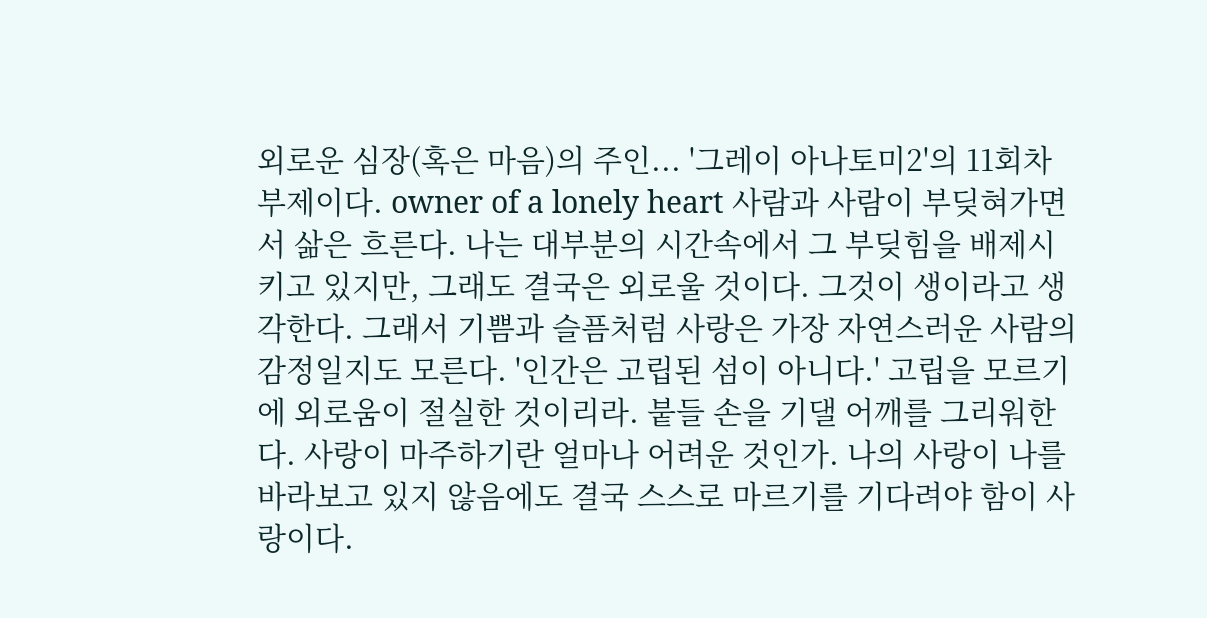외로운 심장(혹은 마음)의 주인... '그레이 아나토미2'의 11회차 부제이다. owner of a lonely heart 사람과 사람이 부딪혀가면서 삶은 흐른다. 나는 대부분의 시간속에서 그 부딪힘을 배제시키고 있지만, 그래도 결국은 외로울 것이다. 그것이 생이라고 생각한다. 그래서 기쁨과 슬픔처럼 사랑은 가장 자연스러운 사람의 감정일지도 모른다. '인간은 고립된 섬이 아니다.' 고립을 모르기에 외로움이 절실한 것이리라. 붙들 손을 기댈 어깨를 그리워한다. 사랑이 마주하기란 얼마나 어려운 것인가. 나의 사랑이 나를 바라보고 있지 않음에도 결국 스스로 마르기를 기다려야 함이 사랑이다.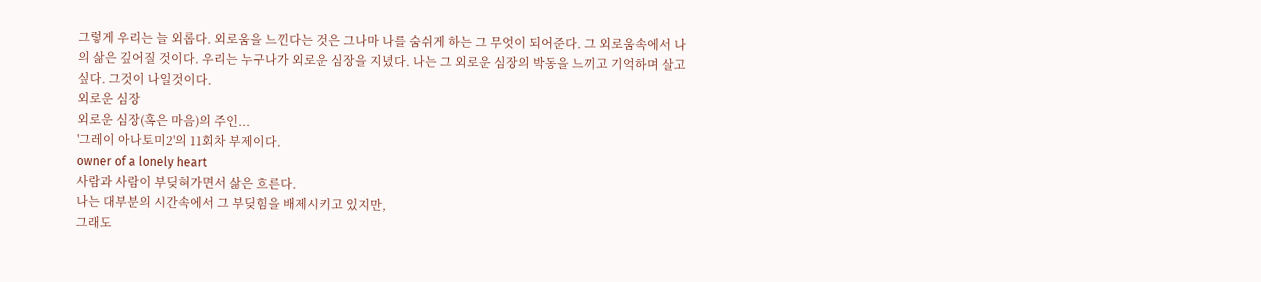그렇게 우리는 늘 외롭다. 외로움을 느낀다는 것은 그나마 나를 숨쉬게 하는 그 무엇이 되어준다. 그 외로움속에서 나의 삶은 깊어질 것이다. 우리는 누구나가 외로운 심장을 지녔다. 나는 그 외로운 심장의 박동을 느끼고 기억하며 살고 싶다. 그것이 나일것이다.
외로운 심장
외로운 심장(혹은 마음)의 주인...
'그레이 아나토미2'의 11회차 부제이다.
owner of a lonely heart
사람과 사람이 부딪혀가면서 삶은 흐른다.
나는 대부분의 시간속에서 그 부딪힘을 배제시키고 있지만,
그래도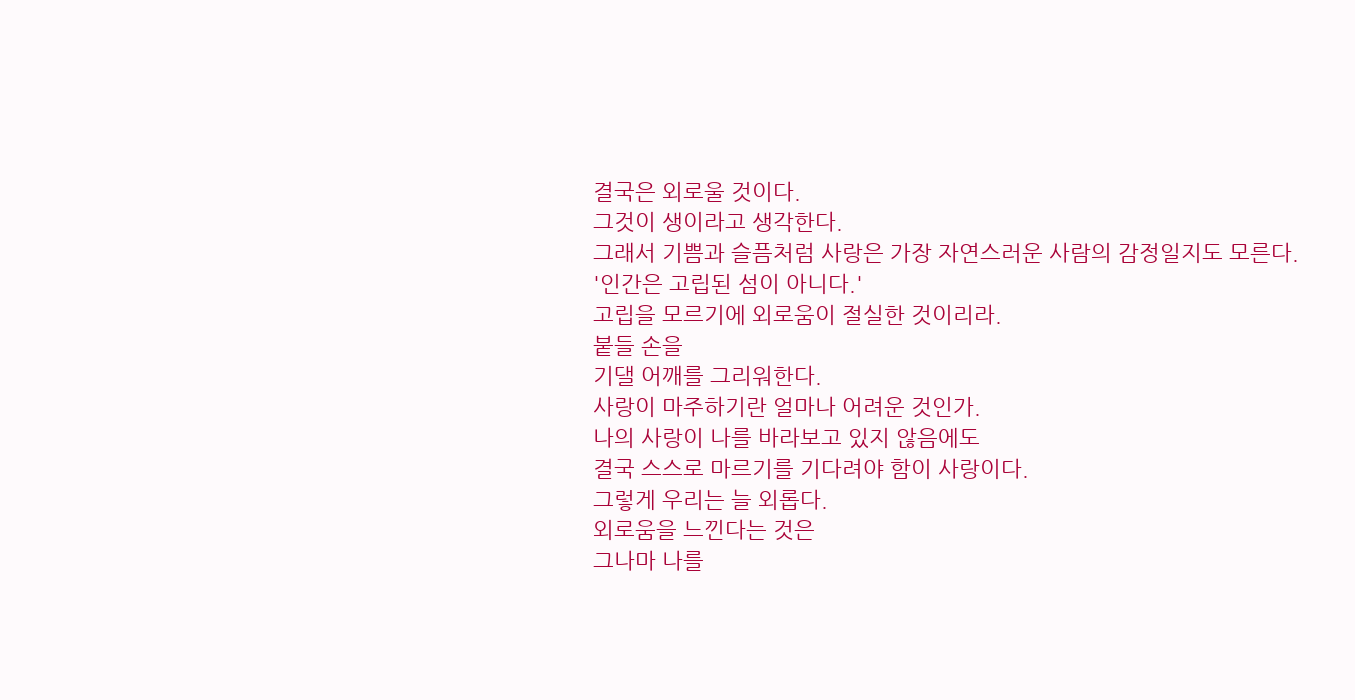결국은 외로울 것이다.
그것이 생이라고 생각한다.
그래서 기쁨과 슬픔처럼 사랑은 가장 자연스러운 사람의 감정일지도 모른다.
'인간은 고립된 섬이 아니다.'
고립을 모르기에 외로움이 절실한 것이리라.
붙들 손을
기댈 어깨를 그리워한다.
사랑이 마주하기란 얼마나 어려운 것인가.
나의 사랑이 나를 바라보고 있지 않음에도
결국 스스로 마르기를 기다려야 함이 사랑이다.
그렇게 우리는 늘 외롭다.
외로움을 느낀다는 것은
그나마 나를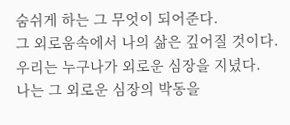숨쉬게 하는 그 무엇이 되어준다.
그 외로움속에서 나의 삶은 깊어질 것이다.
우리는 누구나가 외로운 심장을 지녔다.
나는 그 외로운 심장의 박동을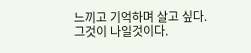느끼고 기억하며 살고 싶다.
그것이 나일것이다.